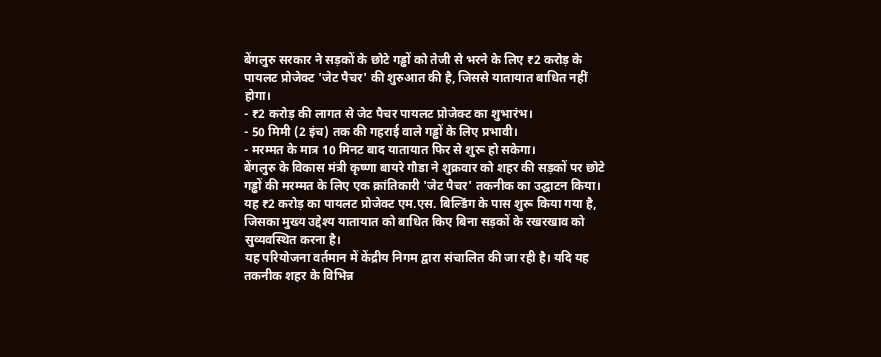बेंगलुरु सरकार ने सड़कों के छोटे गड्ढों को तेजी से भरने के लिए ₹2 करोड़ के पायलट प्रोजेक्ट 'जेट पैचर' की शुरुआत की है, जिससे यातायात बाधित नहीं होगा।
- ₹2 करोड़ की लागत से जेट पैचर पायलट प्रोजेक्ट का शुभारंभ।
- 50 मिमी (2 इंच) तक की गहराई वाले गड्ढों के लिए प्रभावी।
- मरम्मत के मात्र 10 मिनट बाद यातायात फिर से शुरू हो सकेगा।
बेंगलुरु के विकास मंत्री कृष्णा बायरे गौडा ने शुक्रवार को शहर की सड़कों पर छोटे गड्ढों की मरम्मत के लिए एक क्रांतिकारी 'जेट पैचर' तकनीक का उद्घाटन किया। यह ₹2 करोड़ का पायलट प्रोजेक्ट एम.एस. बिल्डिंग के पास शुरू किया गया है, जिसका मुख्य उद्देश्य यातायात को बाधित किए बिना सड़कों के रखरखाव को सुव्यवस्थित करना है।
यह परियोजना वर्तमान में केंद्रीय निगम द्वारा संचालित की जा रही है। यदि यह तकनीक शहर के विभिन्न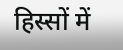हिस्सों में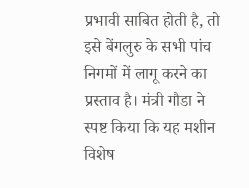प्रभावी साबित होती है, तो इसे बेंगलुरु के सभी पांच निगमों में लागू करने का प्रस्ताव है। मंत्री गौडा ने स्पष्ट किया कि यह मशीन विशेष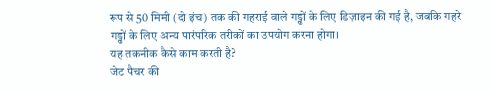रूप से 50 मिमी (दो इंच) तक की गहराई वाले गड्ढों के लिए डिज़ाइन की गई है, जबकि गहरे गड्ढों के लिए अन्य पारंपरिक तरीकों का उपयोग करना होगा।
यह तकनीक कैसे काम करती है?
जेट पैचर की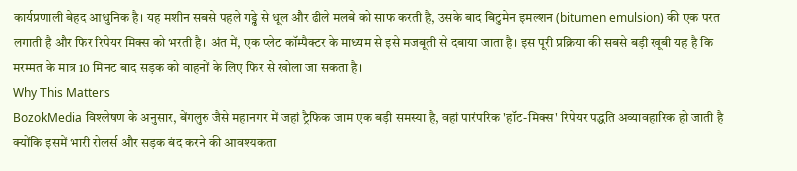कार्यप्रणाली बेहद आधुनिक है। यह मशीन सबसे पहले गड्ढे से धूल और ढीले मलबे को साफ करती है, उसके बाद बिटुमेन इमल्शन (bitumen emulsion) की एक परत लगाती है और फिर रिपेयर मिक्स को भरती है। अंत में, एक प्लेट कॉम्पैक्टर के माध्यम से इसे मजबूती से दबाया जाता है। इस पूरी प्रक्रिया की सबसे बड़ी खूबी यह है कि मरम्मत के मात्र 10 मिनट बाद सड़क को वाहनों के लिए फिर से खोला जा सकता है।
Why This Matters
BozokMedia विश्लेषण के अनुसार, बेंगलुरु जैसे महानगर में जहां ट्रैफिक जाम एक बड़ी समस्या है, वहां पारंपरिक 'हॉट-मिक्स' रिपेयर पद्धति अव्यावहारिक हो जाती है क्योंकि इसमें भारी रोलर्स और सड़क बंद करने की आवश्यकता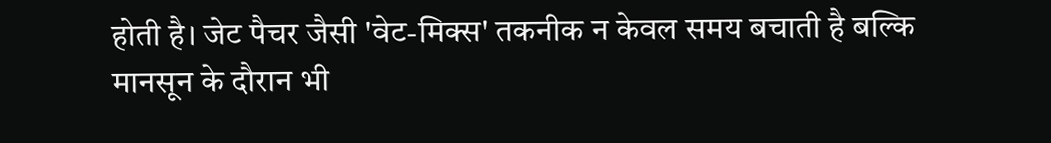होती है। जेट पैचर जैसी 'वेट-मिक्स' तकनीक न केवल समय बचाती है बल्कि मानसून के दौरान भी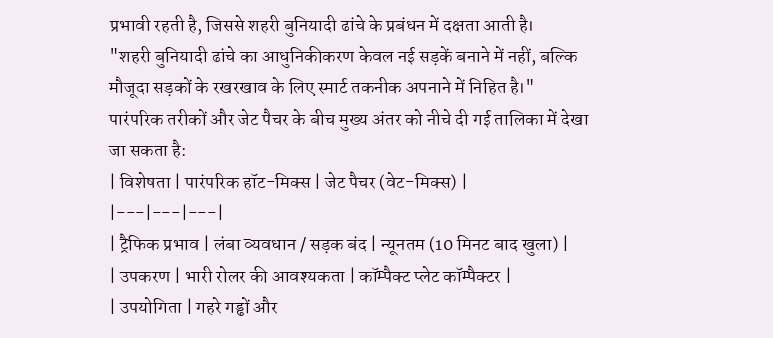प्रभावी रहती है, जिससे शहरी बुनियादी ढांचे के प्रबंधन में दक्षता आती है।
"शहरी बुनियादी ढांचे का आधुनिकीकरण केवल नई सड़कें बनाने में नहीं, बल्कि मौजूदा सड़कों के रखरखाव के लिए स्मार्ट तकनीक अपनाने में निहित है।"
पारंपरिक तरीकों और जेट पैचर के बीच मुख्य अंतर को नीचे दी गई तालिका में देखा जा सकता है:
| विशेषता | पारंपरिक हॉट-मिक्स | जेट पैचर (वेट-मिक्स) |
|---|---|---|
| ट्रैफिक प्रभाव | लंबा व्यवधान / सड़क बंद | न्यूनतम (10 मिनट बाद खुला) |
| उपकरण | भारी रोलर की आवश्यकता | कॉम्पैक्ट प्लेट कॉम्पैक्टर |
| उपयोगिता | गहरे गड्ढों और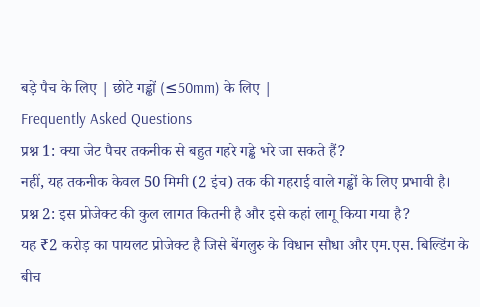बड़े पैच के लिए | छोटे गड्ढों (≤50mm) के लिए |
Frequently Asked Questions
प्रश्न 1: क्या जेट पैचर तकनीक से बहुत गहरे गड्ढे भरे जा सकते हैं?
नहीं, यह तकनीक केवल 50 मिमी (2 इंच) तक की गहराई वाले गड्ढों के लिए प्रभावी है।
प्रश्न 2: इस प्रोजेक्ट की कुल लागत कितनी है और इसे कहां लागू किया गया है?
यह ₹2 करोड़ का पायलट प्रोजेक्ट है जिसे बेंगलुरु के विधान सौधा और एम.एस. बिल्डिंग के बीच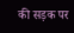की सड़क पर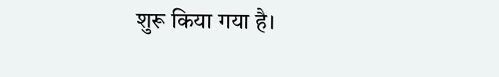शुरू किया गया है।